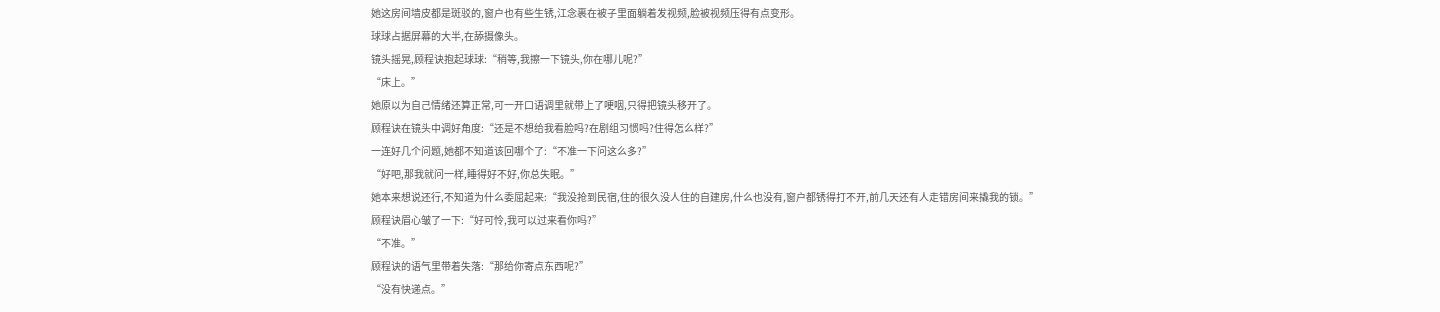她这房间墙皮都是斑驳的,窗户也有些生锈,江念裹在被子里面躺着发视频,脸被视频压得有点变形。
球球占据屏幕的大半,在舔摄像头。
镜头摇晃,顾程诀抱起球球:“稍等,我擦一下镜头,你在哪儿呢?”
“床上。”
她原以为自己情绪还算正常,可一开口语调里就带上了哽咽,只得把镜头移开了。
顾程诀在镜头中调好角度:“还是不想给我看脸吗?在剧组习惯吗?住得怎么样?”
一连好几个问题,她都不知道该回哪个了:“不准一下问这么多?”
“好吧,那我就问一样,睡得好不好,你总失眠。”
她本来想说还行,不知道为什么委屈起来:“我没抢到民宿,住的很久没人住的自建房,什么也没有,窗户都锈得打不开,前几天还有人走错房间来撬我的锁。”
顾程诀眉心皱了一下:“好可怜,我可以过来看你吗?”
“不准。”
顾程诀的语气里带着失落:“那给你寄点东西呢?”
“没有快递点。”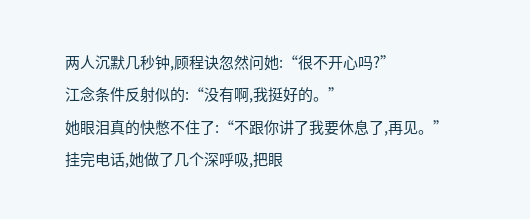两人沉默几秒钟,顾程诀忽然问她:“很不开心吗?”
江念条件反射似的:“没有啊,我挺好的。”
她眼泪真的快憋不住了:“不跟你讲了我要休息了,再见。”
挂完电话,她做了几个深呼吸,把眼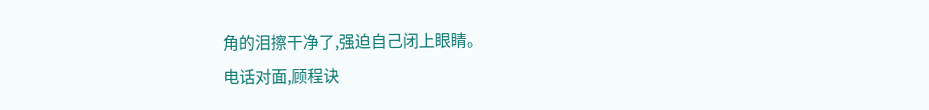角的泪擦干净了,强迫自己闭上眼睛。
电话对面,顾程诀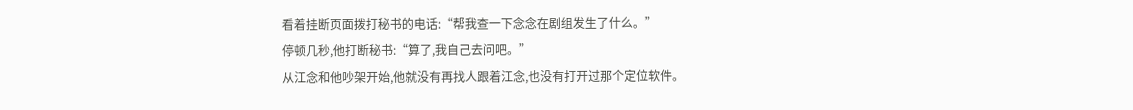看着挂断页面拨打秘书的电话:“帮我查一下念念在剧组发生了什么。”
停顿几秒,他打断秘书:“算了,我自己去问吧。”
从江念和他吵架开始,他就没有再找人跟着江念,也没有打开过那个定位软件。